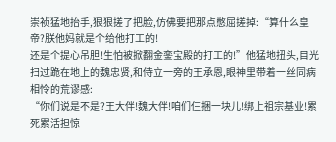崇祯猛地抬手,狠狠搓了把脸,仿佛要把那点憋屈搓掉:“算什么皇帝?朕他妈就是个给他打工的!
还是个提心吊胆!生怕被掀翻金銮宝殿的打工的!”他猛地扭头,目光扫过跪在地上的魏忠贤,和侍立一旁的王承恩,眼神里带着一丝同病相怜的荒谬感:
“你们说是不是?王大伴!魏大伴!咱们仨捆一块儿!绑上祖宗基业!累死累活担惊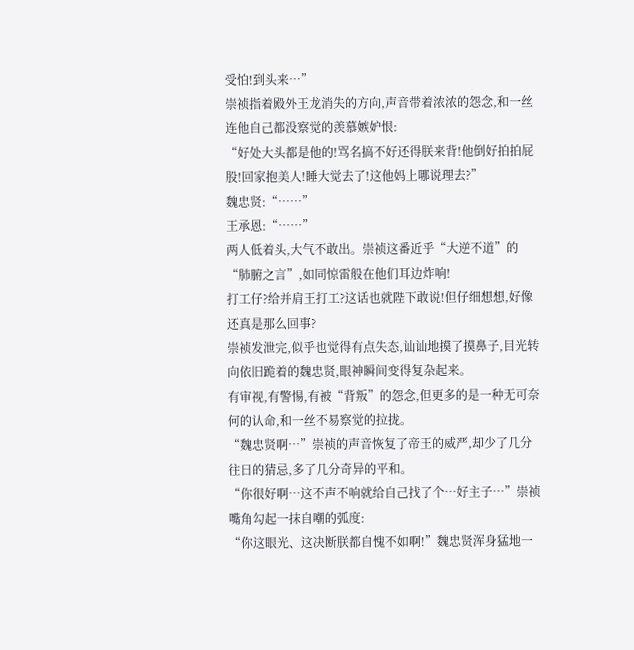受怕!到头来…”
崇祯指着殿外王龙消失的方向,声音带着浓浓的怨念,和一丝连他自己都没察觉的羡慕嫉妒恨:
“好处大头都是他的!骂名搞不好还得朕来背!他倒好拍拍屁股!回家抱美人!睡大觉去了!这他妈上哪说理去?”
魏忠贤:“……”
王承恩:“……”
两人低着头,大气不敢出。崇祯这番近乎“大逆不道”的“肺腑之言”,如同惊雷般在他们耳边炸响!
打工仔?给并肩王打工?这话也就陛下敢说!但仔细想想,好像还真是那么回事?
崇祯发泄完,似乎也觉得有点失态,讪讪地摸了摸鼻子,目光转向依旧跪着的魏忠贤,眼神瞬间变得复杂起来。
有审视,有警惕,有被“背叛”的怨念,但更多的是一种无可奈何的认命,和一丝不易察觉的拉拢。
“魏忠贤啊…”崇祯的声音恢复了帝王的威严,却少了几分往日的猜忌,多了几分奇异的平和。
“你很好啊…这不声不响就给自己找了个…好主子…”崇祯嘴角勾起一抹自嘲的弧度:
“你这眼光、这决断朕都自愧不如啊!”魏忠贤浑身猛地一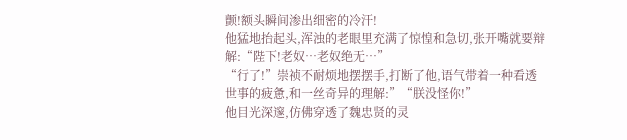颤!额头瞬间渗出细密的冷汗!
他猛地抬起头,浑浊的老眼里充满了惊惶和急切,张开嘴就要辩解:“陛下!老奴…老奴绝无…”
“行了!”崇祯不耐烦地摆摆手,打断了他,语气带着一种看透世事的疲惫,和一丝奇异的理解:”“朕没怪你!”
他目光深邃,仿佛穿透了魏忠贤的灵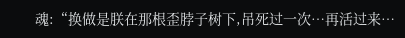魂:“换做是朕在那根歪脖子树下,吊死过一次…再活过来…